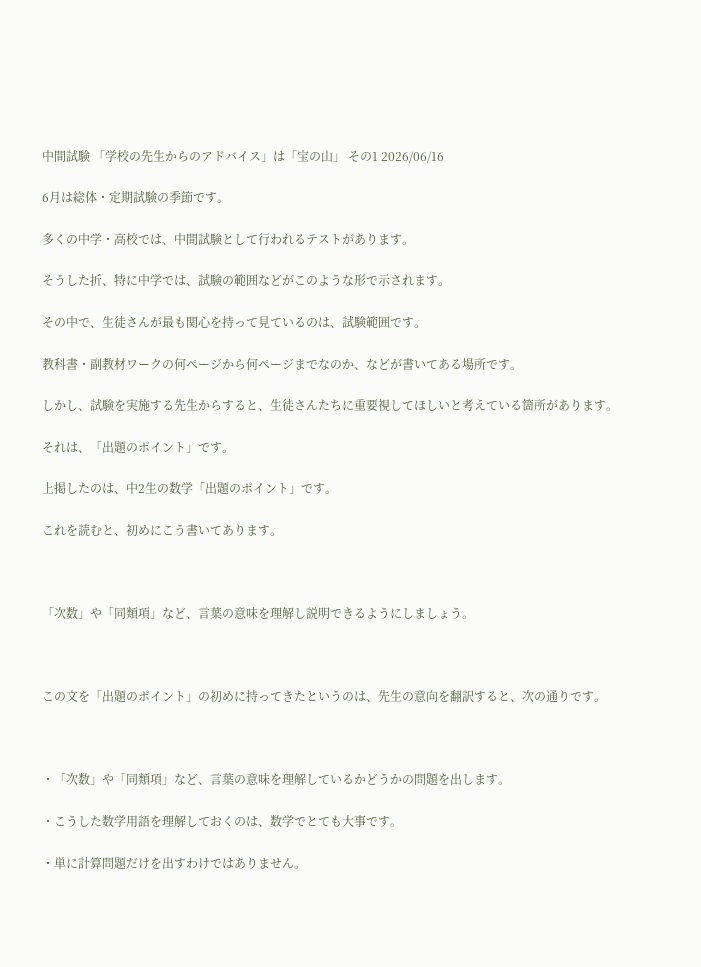中間試験 「学校の先生からのアドバイス」は「宝の山」 その1 2026/06/16

6月は総体・定期試験の季節です。

多くの中学・高校では、中間試験として行われるテストがあります。

そうした折、特に中学では、試験の範囲などがこのような形で示されます。

その中で、生徒さんが最も関心を持って見ているのは、試験範囲です。

教科書・副教材ワークの何ページから何ページまでなのか、などが書いてある場所です。

しかし、試験を実施する先生からすると、生徒さんたちに重要視してほしいと考えている箇所があります。

それは、「出題のポイント」です。

上掲したのは、中2生の数学「出題のポイント」です。

これを読むと、初めにこう書いてあります。



「次数」や「同類項」など、言葉の意味を理解し説明できるようにしましょう。



この文を「出題のポイント」の初めに持ってきたというのは、先生の意向を翻訳すると、次の通りです。



・「次数」や「同類項」など、言葉の意味を理解しているかどうかの問題を出します。

・こうした数学用語を理解しておくのは、数学でとても大事です。

・単に計算問題だけを出すわけではありません。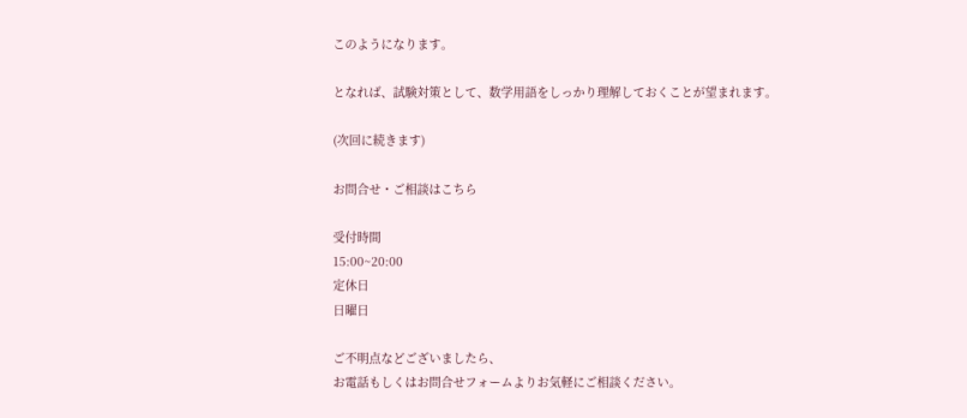このようになります。

となれば、試験対策として、数学用語をしっかり理解しておくことが望まれます。

(次回に続きます)

お問合せ・ご相談はこちら

受付時間
15:00~20:00
定休日
日曜日

ご不明点などございましたら、
お電話もしくはお問合せフォームよりお気軽にご相談ください。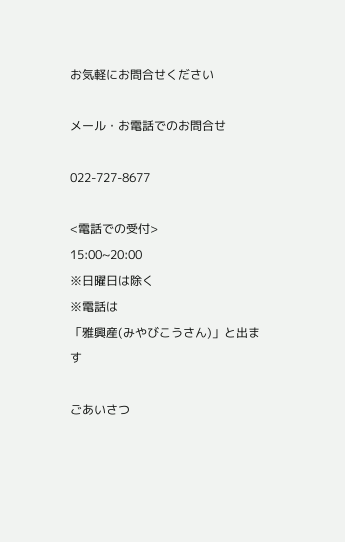お気軽にお問合せください

メール・お電話でのお問合せ

022-727-8677

<電話での受付>
15:00~20:00
※日曜日は除く
※電話は
「雅興産(みやびこうさん)」と出ます

ごあいさつ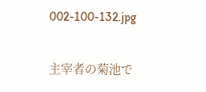002-100-132.jpg

主宰者の菊池で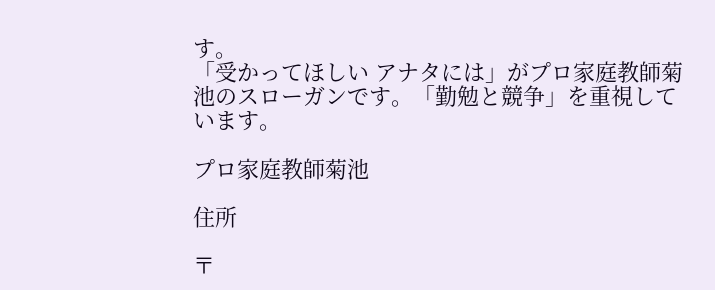す。
「受かってほしい アナタには」がプロ家庭教師菊池のスローガンです。「勤勉と競争」を重視しています。

プロ家庭教師菊池

住所

〒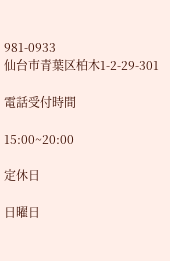981-0933
仙台市青葉区柏木1-2-29-301

電話受付時間

15:00~20:00

定休日

日曜日